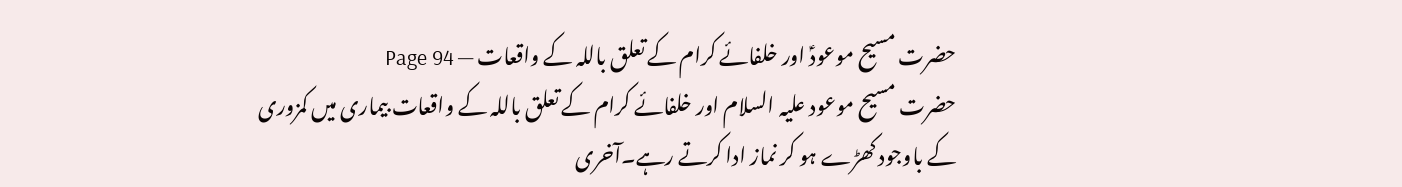حضرت مسیح موعودؑ اور خلفائے کرام کے تعلق باللہ کے واقعات — Page 94
حضرت مسیح موعود علیہ السلام اور خلفائے کرام کے تعلق باللہ کے واقعات بیماری میں کمزوری کے باوجود کھڑے ہو کر نماز ادا کرتے رہے۔آخری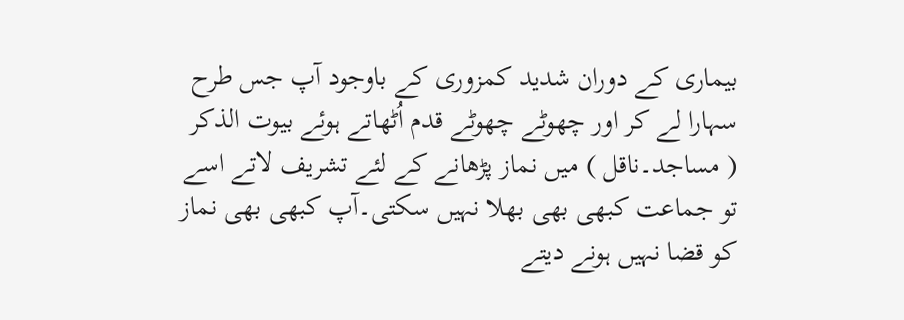بیماری کے دوران شدید کمزوری کے باوجود آپ جس طرح سہارا لے کر اور چھوٹے چھوٹے قدم اُٹھاتے ہوئے بیوت الذکر ( مساجد۔ناقل ) میں نماز پڑھانے کے لئے تشریف لاتے اسے تو جماعت کبھی بھی بھلا نہیں سکتی۔آپ کبھی بھی نماز کو قضا نہیں ہونے دیتے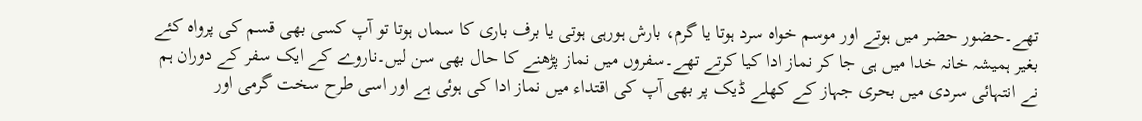تھے۔حضور حضر میں ہوتے اور موسم خواہ سرد ہوتا یا گرم، بارش ہورہی ہوتی یا برف باری کا سماں ہوتا تو آپ کسی بھی قسم کی پرواہ کئے بغیر ہمیشہ خانہ خدا میں ہی جا کر نماز ادا کیا کرتے تھے۔سفروں میں نماز پڑھنے کا حال بھی سن لیں۔ناروے کے ایک سفر کے دوران ہم نے انتہائی سردی میں بحری جہاز کے کھلے ڈیک پر بھی آپ کی اقتداء میں نماز ادا کی ہوئی ہے اور اسی طرح سخت گرمی اور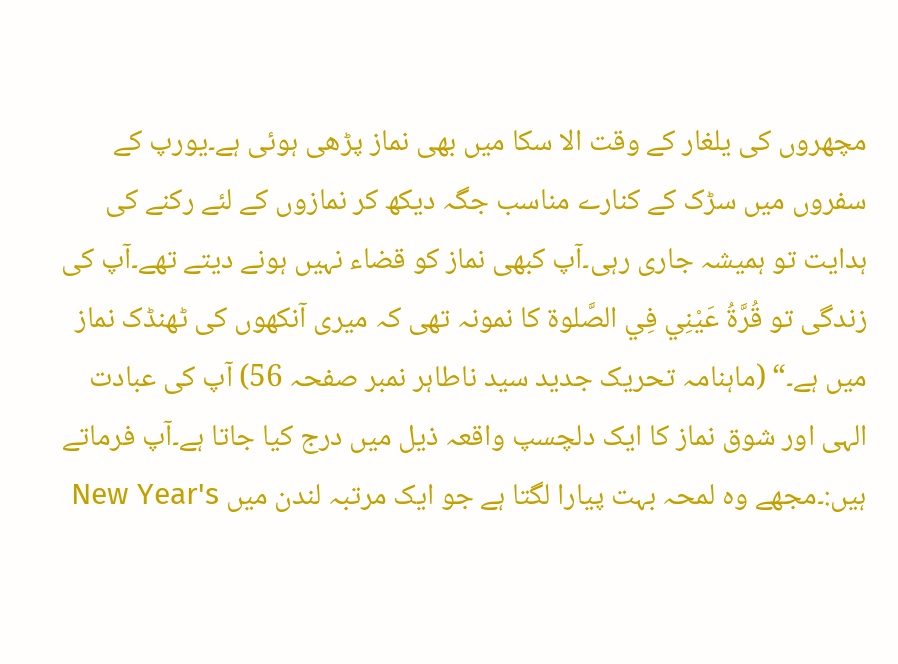مچھروں کی یلغار کے وقت الا سکا میں بھی نماز پڑھی ہوئی ہے۔یورپ کے سفروں میں سڑک کے کنارے مناسب جگہ دیکھ کر نمازوں کے لئے رکنے کی ہدایت تو ہمیشہ جاری رہی۔آپ کبھی نماز کو قضاء نہیں ہونے دیتے تھے۔آپ کی زندگی تو قُرَّةُ عَيْنِي فِي الصَّلوة کا نمونہ تھی کہ میری آنکھوں کی ٹھنڈک نماز میں ہے۔“ (ماہنامہ تحریک جدید سید ناطاہر نمبر صفحہ 56) آپ کی عبادت الہی اور شوق نماز کا ایک دلچسپ واقعہ ذیل میں درج کیا جاتا ہے۔آپ فرماتے ہیں:۔مجھے وہ لمحہ بہت پیارا لگتا ہے جو ایک مرتبہ لندن میں New Year's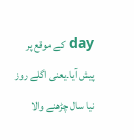day کے موقع پر پیش آیا۔یعنی اگلے روز نیا سال چڑھنے والا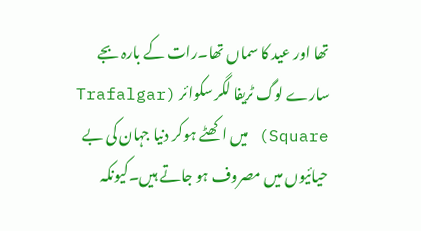تھا اور عید کا سماں تھا۔رات کے بارہ بجے سارے لوگ ٹریفا لگر سکوائر (Trafalgar Square) میں اکھٹے ہوکر دنیا جہان کی بے حیائیوں میں مصروف ہو جاتے ہیں۔کیونکہ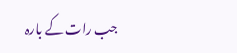جب رات کے بارہ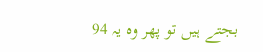بجتے ہیں تو پھر وہ یہ 94